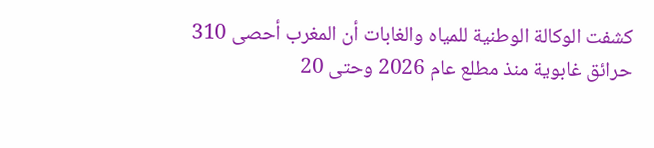كشفت الوكالة الوطنية للمياه والغابات أن المغرب أحصى 310 حرائق غابوية منذ مطلع عام 2026 وحتى 20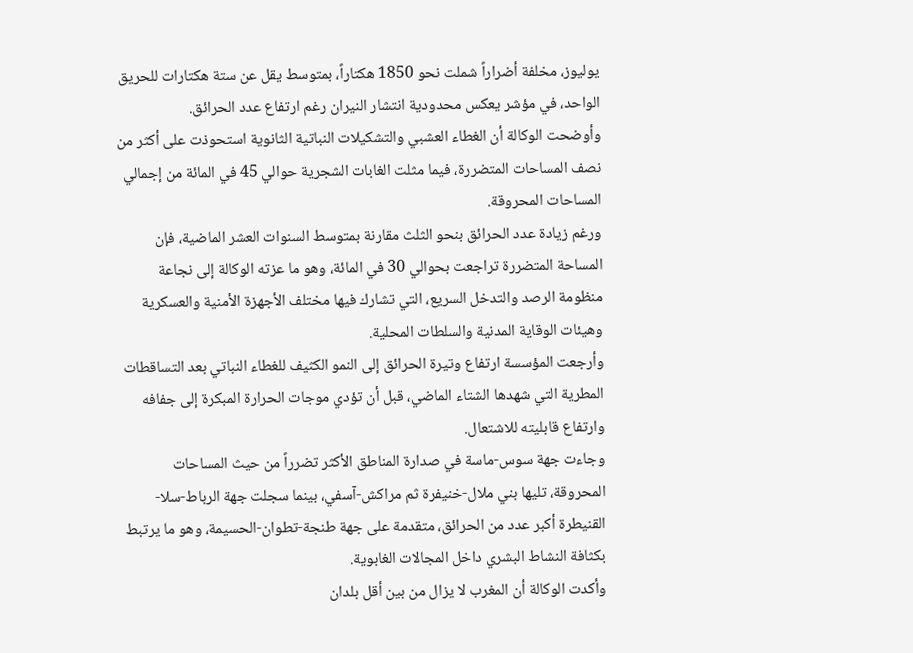يوليوز، مخلفة أضراراً شملت نحو 1850 هكتاراً، بمتوسط يقل عن ستة هكتارات للحريق الواحد، في مؤشر يعكس محدودية انتشار النيران رغم ارتفاع عدد الحرائق.
وأوضحت الوكالة أن الغطاء العشبي والتشكيلات النباتية الثانوية استحوذت على أكثر من نصف المساحات المتضررة، فيما مثلت الغابات الشجرية حوالي 45 في المائة من إجمالي المساحات المحروقة.
ورغم زيادة عدد الحرائق بنحو الثلث مقارنة بمتوسط السنوات العشر الماضية، فإن المساحة المتضررة تراجعت بحوالي 30 في المائة، وهو ما عزته الوكالة إلى نجاعة منظومة الرصد والتدخل السريع، التي تشارك فيها مختلف الأجهزة الأمنية والعسكرية وهيئات الوقاية المدنية والسلطات المحلية.
وأرجعت المؤسسة ارتفاع وتيرة الحرائق إلى النمو الكثيف للغطاء النباتي بعد التساقطات المطرية التي شهدها الشتاء الماضي، قبل أن تؤدي موجات الحرارة المبكرة إلى جفافه وارتفاع قابليته للاشتعال.
وجاءت جهة سوس-ماسة في صدارة المناطق الأكثر تضرراً من حيث المساحات المحروقة، تليها بني ملال-خنيفرة ثم مراكش-آسفي، بينما سجلت جهة الرباط-سلا-القنيطرة أكبر عدد من الحرائق، متقدمة على جهة طنجة-تطوان-الحسيمة، وهو ما يرتبط بكثافة النشاط البشري داخل المجالات الغابوية.
وأكدت الوكالة أن المغرب لا يزال من بين أقل بلدان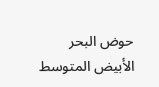حوض البحر الأبيض المتوسط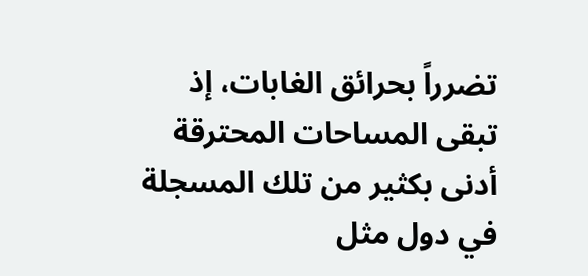تضرراً بحرائق الغابات، إذ تبقى المساحات المحترقة أدنى بكثير من تلك المسجلة في دول مثل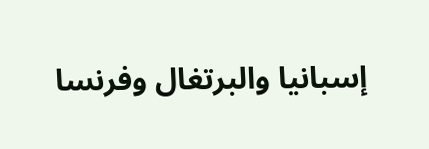إسبانيا والبرتغال وفرنسا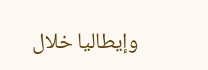وإيطاليا خلال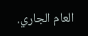العام الجاري.